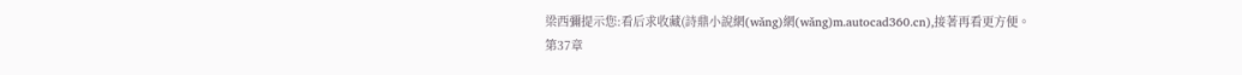梁西彌提示您:看后求收藏(詩鼎小說網(wǎng)網(wǎng)m.autocad360.cn),接著再看更方便。
第37章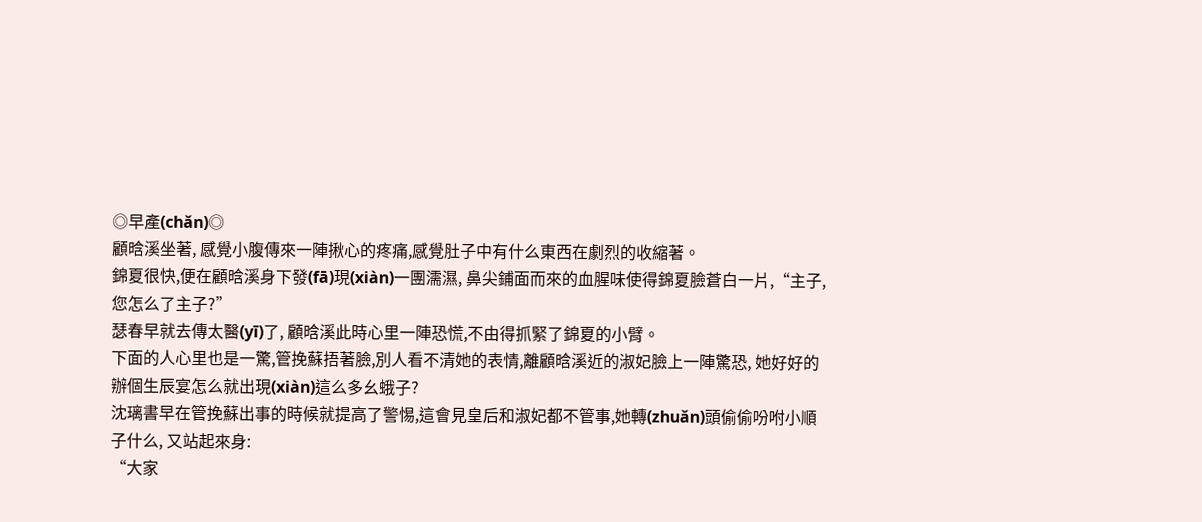◎早產(chǎn)◎
顧晗溪坐著, 感覺小腹傳來一陣揪心的疼痛,感覺肚子中有什么東西在劇烈的收縮著。
錦夏很快,便在顧晗溪身下發(fā)現(xiàn)一團濡濕, 鼻尖鋪面而來的血腥味使得錦夏臉蒼白一片,“主子, 您怎么了主子?”
瑟春早就去傳太醫(yī)了, 顧晗溪此時心里一陣恐慌,不由得抓緊了錦夏的小臂。
下面的人心里也是一驚,管挽蘇捂著臉,別人看不清她的表情,離顧晗溪近的淑妃臉上一陣驚恐, 她好好的辦個生辰宴怎么就出現(xiàn)這么多幺蛾子?
沈璃書早在管挽蘇出事的時候就提高了警惕,這會見皇后和淑妃都不管事,她轉(zhuǎn)頭偷偷吩咐小順子什么, 又站起來身:
“大家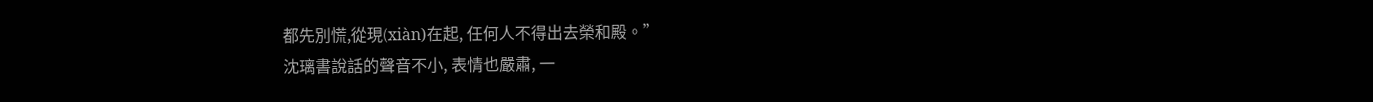都先別慌,從現(xiàn)在起, 任何人不得出去榮和殿。”
沈璃書說話的聲音不小, 表情也嚴肅, 一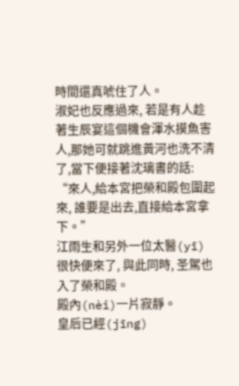時間還真唬住了人。
淑妃也反應過來, 若是有人趁著生辰宴這個機會渾水摸魚害人,那她可就跳進黃河也洗不清了,當下便接著沈璃書的話:
“來人,給本宮把榮和殿包圍起來, 誰要是出去,直接給本宮拿下。”
江雨生和另外一位太醫(yī)很快便來了, 與此同時, 圣駕也入了榮和殿。
殿內(nèi)一片寂靜。
皇后已經(jīng)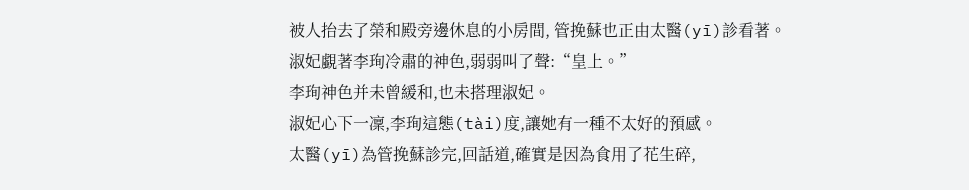被人抬去了榮和殿旁邊休息的小房間, 管挽蘇也正由太醫(yī)診看著。
淑妃覷著李珣冷肅的神色,弱弱叫了聲:“皇上。”
李珣神色并未曾緩和,也未搭理淑妃。
淑妃心下一凜,李珣這態(tài)度,讓她有一種不太好的預感。
太醫(yī)為管挽蘇診完,回話道,確實是因為食用了花生碎,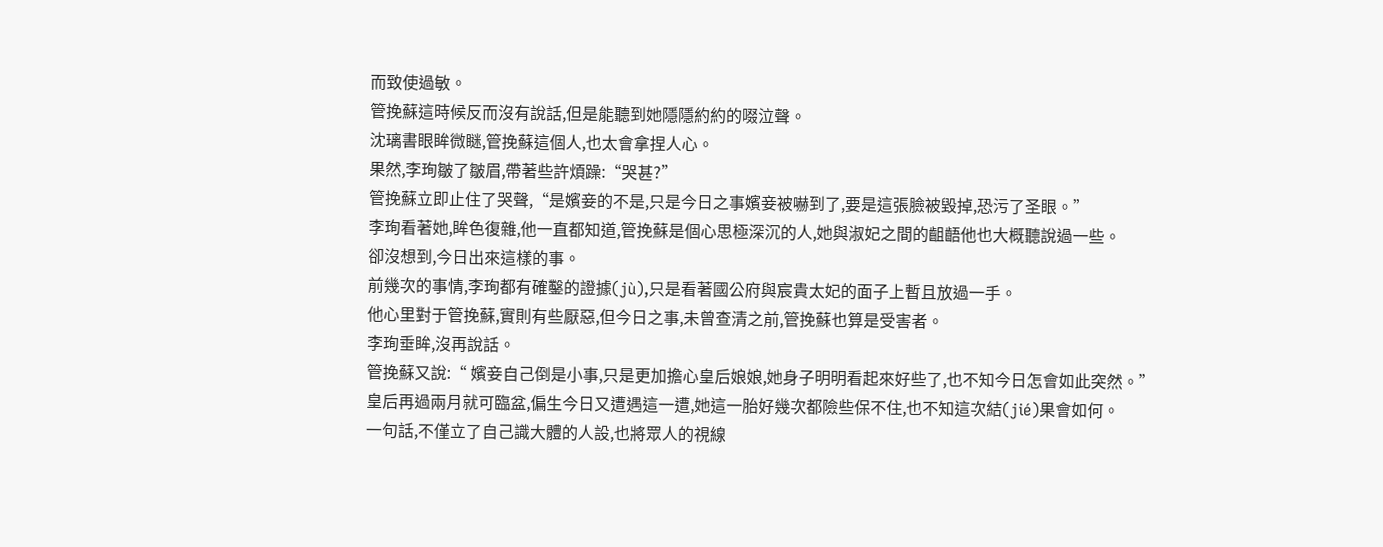而致使過敏。
管挽蘇這時候反而沒有說話,但是能聽到她隱隱約約的啜泣聲。
沈璃書眼眸微瞇,管挽蘇這個人,也太會拿捏人心。
果然,李珣皺了皺眉,帶著些許煩躁:“哭甚?”
管挽蘇立即止住了哭聲,“是嬪妾的不是,只是今日之事嬪妾被嚇到了,要是這張臉被毀掉,恐污了圣眼。”
李珣看著她,眸色復雜,他一直都知道,管挽蘇是個心思極深沉的人,她與淑妃之間的齟齬他也大概聽說過一些。
卻沒想到,今日出來這樣的事。
前幾次的事情,李珣都有確鑿的證據(jù),只是看著國公府與宸貴太妃的面子上暫且放過一手。
他心里對于管挽蘇,實則有些厭惡,但今日之事,未曾查清之前,管挽蘇也算是受害者。
李珣垂眸,沒再說話。
管挽蘇又說:“ 嬪妾自己倒是小事,只是更加擔心皇后娘娘,她身子明明看起來好些了,也不知今日怎會如此突然。”
皇后再過兩月就可臨盆,偏生今日又遭遇這一遭,她這一胎好幾次都險些保不住,也不知這次結(jié)果會如何。
一句話,不僅立了自己識大體的人設,也將眾人的視線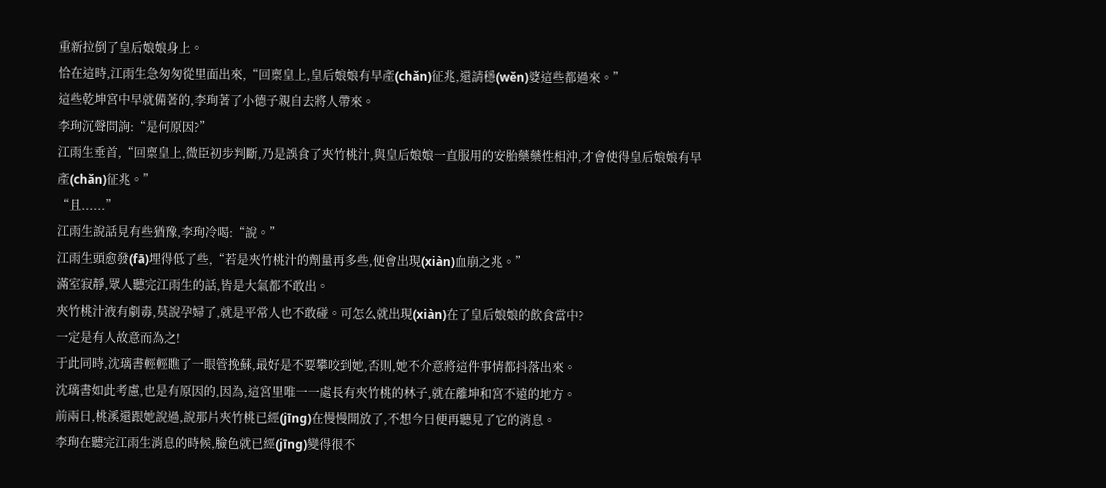重新拉倒了皇后娘娘身上。
恰在這時,江雨生急匆匆從里面出來,“回稟皇上,皇后娘娘有早產(chǎn)征兆,還請穩(wěn)婆這些都過來。”
這些乾坤宮中早就備著的,李珣著了小德子親自去將人帶來。
李珣沉聲問詢:“是何原因?”
江雨生垂首,“回稟皇上,微臣初步判斷,乃是誤食了夾竹桃汁,與皇后娘娘一直服用的安胎藥藥性相沖,才會使得皇后娘娘有早產(chǎn)征兆。”
“且......”
江雨生說話見有些猶豫,李珣冷喝:“說。”
江雨生頭愈發(fā)埋得低了些,“若是夾竹桃汁的劑量再多些,便會出現(xiàn)血崩之兆。”
滿室寂靜,眾人聽完江雨生的話,皆是大氣都不敢出。
夾竹桃汁液有劇毒,莫說孕婦了,就是平常人也不敢碰。可怎么就出現(xiàn)在了皇后娘娘的飲食當中?
一定是有人故意而為之!
于此同時,沈璃書輕輕瞧了一眼管挽蘇,最好是不要攀咬到她,否則,她不介意將這件事情都抖落出來。
沈璃書如此考慮,也是有原因的,因為,這宮里唯一一處長有夾竹桃的林子,就在離坤和宮不遠的地方。
前兩日,桃溪還跟她說過,說那片夾竹桃已經(jīng)在慢慢開放了,不想今日便再聽見了它的消息。
李珣在聽完江雨生消息的時候,臉色就已經(jīng)變得很不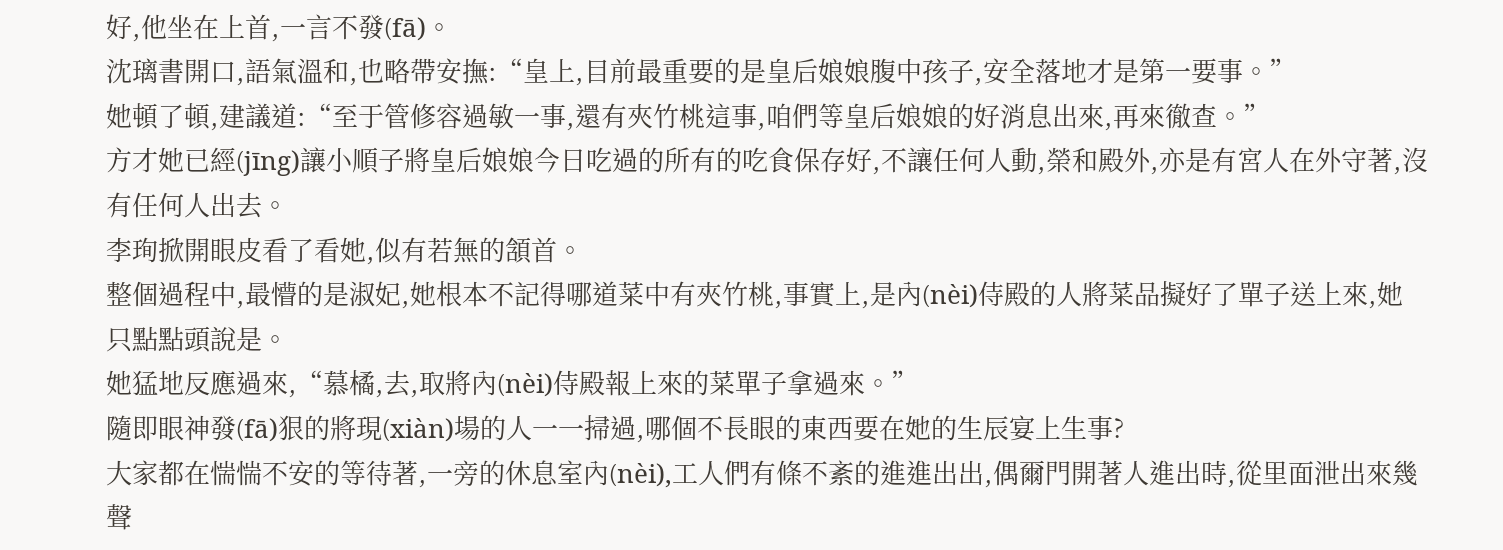好,他坐在上首,一言不發(fā)。
沈璃書開口,語氣溫和,也略帶安撫:“皇上,目前最重要的是皇后娘娘腹中孩子,安全落地才是第一要事。”
她頓了頓,建議道:“至于管修容過敏一事,還有夾竹桃這事,咱們等皇后娘娘的好消息出來,再來徹查。”
方才她已經(jīng)讓小順子將皇后娘娘今日吃過的所有的吃食保存好,不讓任何人動,榮和殿外,亦是有宮人在外守著,沒有任何人出去。
李珣掀開眼皮看了看她,似有若無的頷首。
整個過程中,最懵的是淑妃,她根本不記得哪道菜中有夾竹桃,事實上,是內(nèi)侍殿的人將菜品擬好了單子送上來,她只點點頭說是。
她猛地反應過來,“慕橘,去,取將內(nèi)侍殿報上來的菜單子拿過來。”
隨即眼神發(fā)狠的將現(xiàn)場的人一一掃過,哪個不長眼的東西要在她的生辰宴上生事?
大家都在惴惴不安的等待著,一旁的休息室內(nèi),工人們有條不紊的進進出出,偶爾門開著人進出時,從里面泄出來幾聲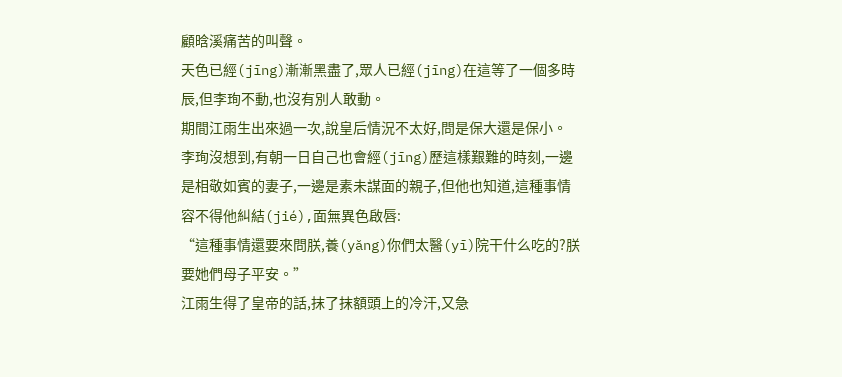顧晗溪痛苦的叫聲。
天色已經(jīng)漸漸黑盡了,眾人已經(jīng)在這等了一個多時辰,但李珣不動,也沒有別人敢動。
期間江雨生出來過一次,說皇后情況不太好,問是保大還是保小。
李珣沒想到,有朝一日自己也會經(jīng)歷這樣艱難的時刻,一邊是相敬如賓的妻子,一邊是素未謀面的親子,但他也知道,這種事情容不得他糾結(jié),面無異色啟唇:
“這種事情還要來問朕,養(yǎng)你們太醫(yī)院干什么吃的?朕要她們母子平安。”
江雨生得了皇帝的話,抹了抹額頭上的冷汗,又急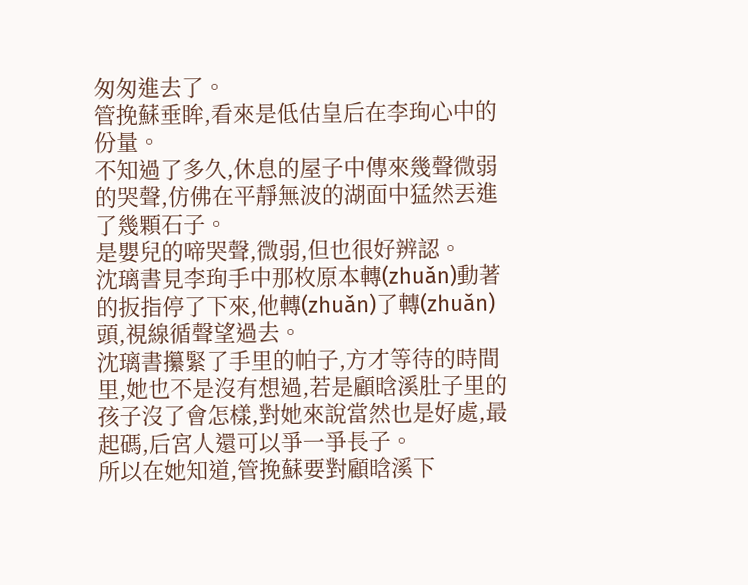匆匆進去了。
管挽蘇垂眸,看來是低估皇后在李珣心中的份量。
不知過了多久,休息的屋子中傳來幾聲微弱的哭聲,仿佛在平靜無波的湖面中猛然丟進了幾顆石子。
是嬰兒的啼哭聲,微弱,但也很好辨認。
沈璃書見李珣手中那枚原本轉(zhuǎn)動著的扳指停了下來,他轉(zhuǎn)了轉(zhuǎn)頭,視線循聲望過去。
沈璃書攥緊了手里的帕子,方才等待的時間里,她也不是沒有想過,若是顧晗溪肚子里的孩子沒了會怎樣,對她來說當然也是好處,最起碼,后宮人還可以爭一爭長子。
所以在她知道,管挽蘇要對顧晗溪下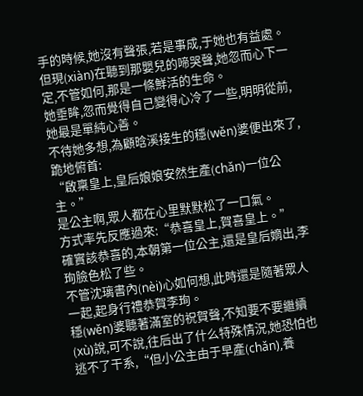手的時候,她沒有聲張,若是事成,于她也有益處。
但現(xiàn)在聽到那嬰兒的啼哭聲,她忽而心下一定,不管如何,那是一條鮮活的生命。
她垂眸,忽而覺得自己變得心冷了一些,明明從前,她最是單純心善。
不待她多想,為顧晗溪接生的穩(wěn)婆便出來了,跪地俯首:
“啟稟皇上,皇后娘娘安然生產(chǎn)一位公主。”
是公主啊,眾人都在心里默默松了一口氣。
方式率先反應過來:“恭喜皇上,賀喜皇上。”
確實該恭喜的,本朝第一位公主,還是皇后嫡出,李珣臉色松了些。
不管沈璃書內(nèi)心如何想,此時還是隨著眾人一起,起身行禮恭賀李珣。
穩(wěn)婆聽著滿室的祝賀聲,不知要不要繼續(xù)說,可不說,往后出了什么特殊情況,她恐怕也逃不了干系,“但小公主由于早產(chǎn),養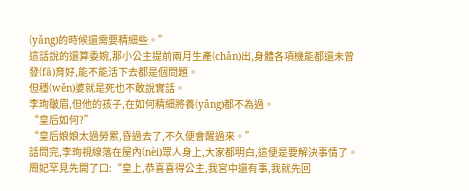(yǎng)的時候還需要精細些。”
這話說的還算委婉,那小公主提前兩月生產(chǎn)出,身體各項機能都還未曾發(fā)育好,能不能活下去都是個問題。
但穩(wěn)婆就是死也不敢說實話。
李珣皺眉,但他的孩子,在如何精細將養(yǎng)都不為過。
“皇后如何?”
“皇后娘娘太過勞累,昏過去了,不久便會醒過來。”
話問完,李珣視線落在屋內(nèi)眾人身上,大家都明白,這便是要解決事情了。
周妃罕見先開了口:“皇上,恭喜喜得公主,我宮中還有事,我就先回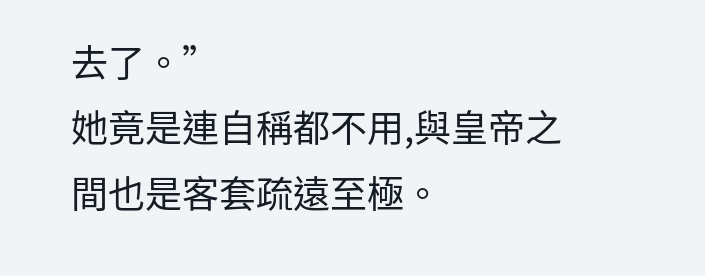去了。”
她竟是連自稱都不用,與皇帝之間也是客套疏遠至極。